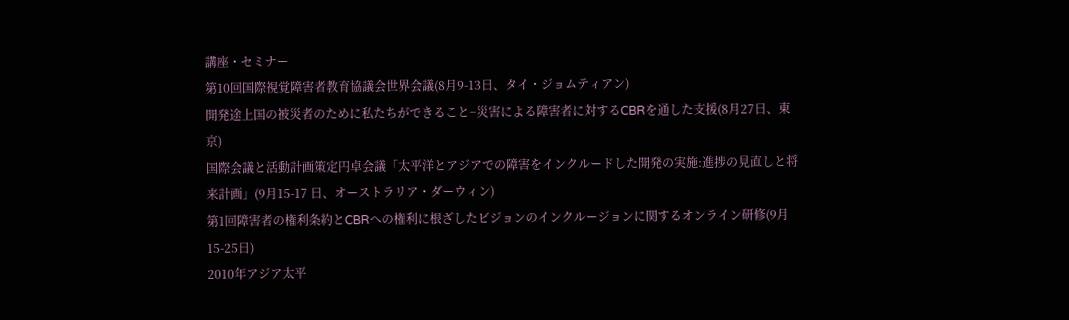講座・セミナー
第10回国際視覚障害者教育協議会世界会議(8月9-13日、タイ・ジョムティアン)
開発途上国の被災者のために私たちができること−災害による障害者に対するCBRを通した支援(8月27日、東京)
国際会議と活動計画策定円卓会議「太平洋とアジアでの障害をインクルードした開発の実施:進捗の見直しと将来計画」(9月15-17 日、オーストラリア・ダーウィン)
第1回障害者の権利条約とCBRへの権利に根ざしたビジョンのインクルージョンに関するオンライン研修(9月15-25日)
2010年アジア太平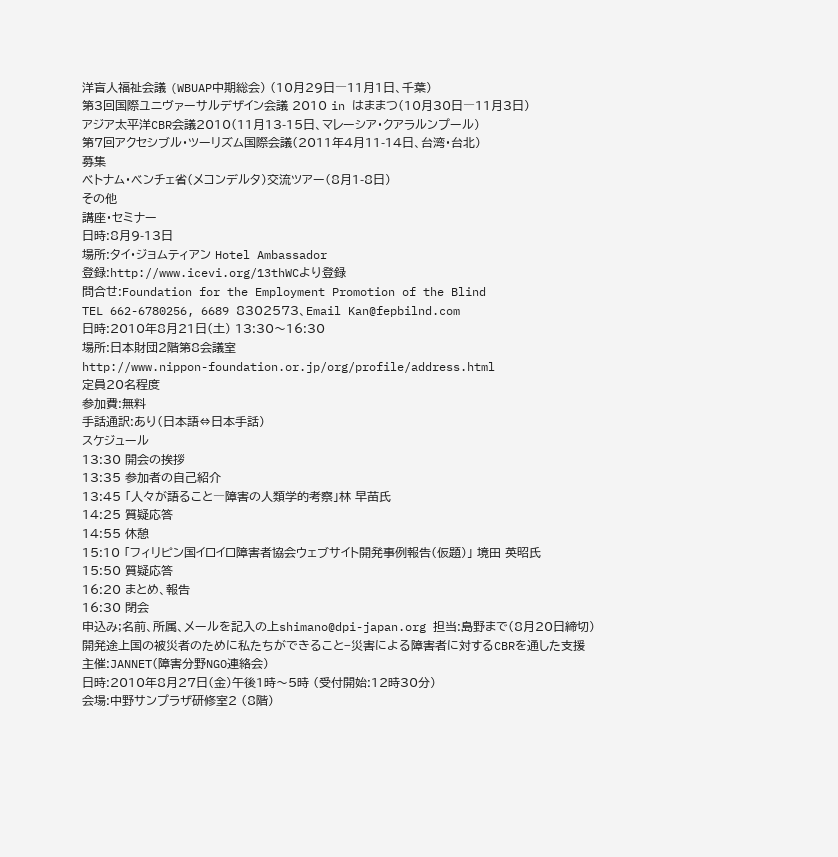洋盲人福祉会議 (WBUAP中期総会) (10月29日―11月1日、千葉)
第3回国際ユニヴァーサルデザイン会議 2010 in はままつ(10月30日―11月3日)
アジア太平洋CBR会議2010(11月13-15日、マレーシア・クアラルンプール)
第7回アクセシブル・ツーリズム国際会議(2011年4月11-14日、台湾・台北)
募集
ベトナム・ベンチェ省(メコンデルタ)交流ツアー(8月1-8日)
その他
講座・セミナー
日時:8月9-13日
場所:タイ・ジョムティアン Hotel Ambassador
登録:http://www.icevi.org/13thWCより登録
問合せ:Foundation for the Employment Promotion of the Blind
TEL 662-6780256, 6689 8302573、Email Kan@fepbilnd.com
日時:2010年8月21日(土) 13:30〜16:30
場所:日本財団2階第8会議室
http://www.nippon-foundation.or.jp/org/profile/address.html
定員20名程度
参加費:無料
手話通訳:あり(日本語⇔日本手話)
スケジュール
13:30 開会の挨拶
13:35 参加者の自己紹介
13:45 「人々が語ること―障害の人類学的考察」林 早苗氏
14:25 質疑応答
14:55 休憩
15:10 「フィリピン国イロイロ障害者協会ウェブサイト開発事例報告(仮題)」 境田 英昭氏
15:50 質疑応答
16:20 まとめ、報告
16:30 閉会
申込み;名前、所属、メールを記入の上shimano@dpi-japan.org 担当:島野まで(8月20日締切)
開発途上国の被災者のために私たちができること−災害による障害者に対するCBRを通した支援
主催:JANNET(障害分野NGO連絡会)
日時:2010年8月27日(金)午後1時〜5時 (受付開始:12時30分)
会場:中野サンプラザ研修室2 (8階)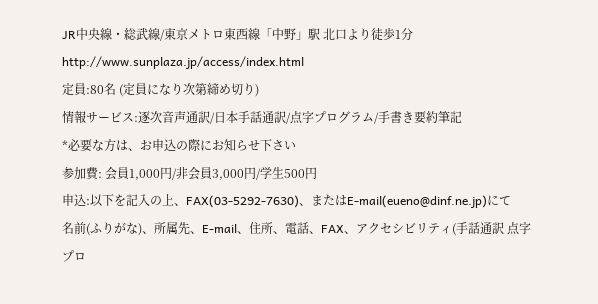JR中央線・総武線/東京メトロ東西線「中野」駅 北口より徒歩1分
http://www.sunplaza.jp/access/index.html
定員:80名 (定員になり次第締め切り)
情報サービス:逐次音声通訳/日本手話通訳/点字プログラム/手書き要約筆記
*必要な方は、お申込の際にお知らせ下さい
参加費: 会員1,000円/非会員3,000円/学生500円
申込:以下を記入の上、FAX(03-5292-7630)、またはE-mail(eueno@dinf.ne.jp)にて
名前(ふりがな)、所属先、E-mail、住所、電話、FAX、アクセシビリティ(手話通訳 点字プロ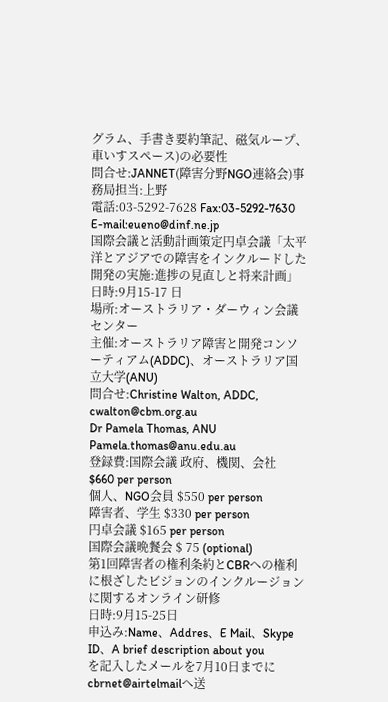グラム、手書き要約筆記、磁気ループ、車いすスペース)の必要性
問合せ:JANNET(障害分野NGO連絡会)事務局担当:上野
電話:03-5292-7628 Fax:03-5292-7630 E-mail:eueno@dinf.ne.jp
国際会議と活動計画策定円卓会議「太平洋とアジアでの障害をインクルードした開発の実施:進捗の見直しと将来計画」
日時:9月15-17 日
場所:オーストラリア・ダーウィン会議センター
主催:オーストラリア障害と開発コンソーティアム(ADDC)、オーストラリア国立大学(ANU)
問合せ:Christine Walton, ADDC, cwalton@cbm.org.au
Dr Pamela Thomas, ANU Pamela.thomas@anu.edu.au
登録費:国際会議 政府、機関、会社 $660 per person
個人、NGO会員 $550 per person
障害者、学生 $330 per person
円卓会議 $165 per person
国際会議晩餐会 $ 75 (optional)
第1回障害者の権利条約とCBRへの権利に根ざしたビジョンのインクルージョンに関するオンライン研修
日時:9月15-25日
申込み:Name、Addres、E Mail、Skype ID、A brief description about you
を記入したメールを7月10日までにcbrnet@airtelmailへ送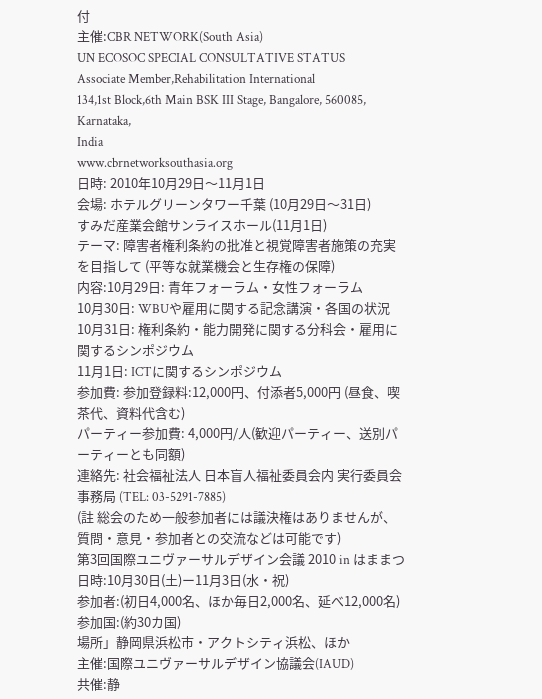付
主催:CBR NETWORK(South Asia)
UN ECOSOC SPECIAL CONSULTATIVE STATUS
Associate Member,Rehabilitation International
134,1st Block,6th Main BSK III Stage, Bangalore, 560085, Karnataka,
India
www.cbrnetworksouthasia.org
日時: 2010年10月29日〜11月1日
会場: ホテルグリーンタワー千葉 (10月29日〜31日)
すみだ産業会館サンライスホール(11月1日)
テーマ: 障害者権利条約の批准と視覚障害者施策の充実を目指して (平等な就業機会と生存権の保障)
内容:10月29日: 青年フォーラム・女性フォーラム
10月30日: WBUや雇用に関する記念講演・各国の状況
10月31日: 権利条約・能力開発に関する分科会・雇用に関するシンポジウム
11月1日: ICTに関するシンポジウム
参加費: 参加登録料:12,000円、付添者5,000円 (昼食、喫茶代、資料代含む)
パーティー参加費: 4,000円/人(歓迎パーティー、送別パーティーとも同額)
連絡先: 社会福祉法人 日本盲人福祉委員会内 実行委員会事務局 (TEL: 03-5291-7885)
(註 総会のため一般参加者には議決権はありませんが、質問・意見・参加者との交流などは可能です)
第3回国際ユニヴァーサルデザイン会議 2010 in はままつ
日時:10月30日(土)ー11月3日(水・祝)
参加者:(初日4,000名、ほか毎日2,000名、延べ12,000名)
参加国:(約30カ国)
場所」静岡県浜松市・アクトシティ浜松、ほか
主催:国際ユニヴァーサルデザイン協議会(IAUD)
共催:静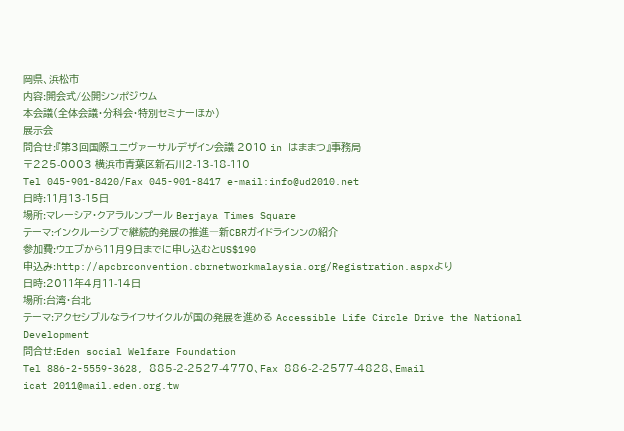岡県、浜松市
内容:開会式/公開シンポジウム
本会議(全体会議・分科会・特別セミナーほか)
展示会
問合せ:『第3回国際ユニヴァーサルデザイン会議 2010 in はままつ』事務局
〒225-0003 横浜市青葉区新石川2-13-18-110
Tel 045-901-8420/Fax 045-901-8417 e-mail:info@ud2010.net
日時:11月13-15日
場所:マレーシア・クアラルンプール Berjaya Times Square
テーマ:インクルーシブで継続的発展の推進―新CBRガイドラインンの紹介
参加費:ウエブから11月9日までに申し込むとUS$190
申込み:http://apcbrconvention.cbrnetworkmalaysia.org/Registration.aspxより
日時:2011年4月11-14日
場所:台湾・台北
テーマ:アクセシブルなライフサイクルが国の発展を進める Accessible Life Circle Drive the National
Development
問合せ:Eden social Welfare Foundation
Tel 886-2-5559-3628, 885-2-2527-4770、Fax 886-2-2577-4828、Email
icat 2011@mail.eden.org.tw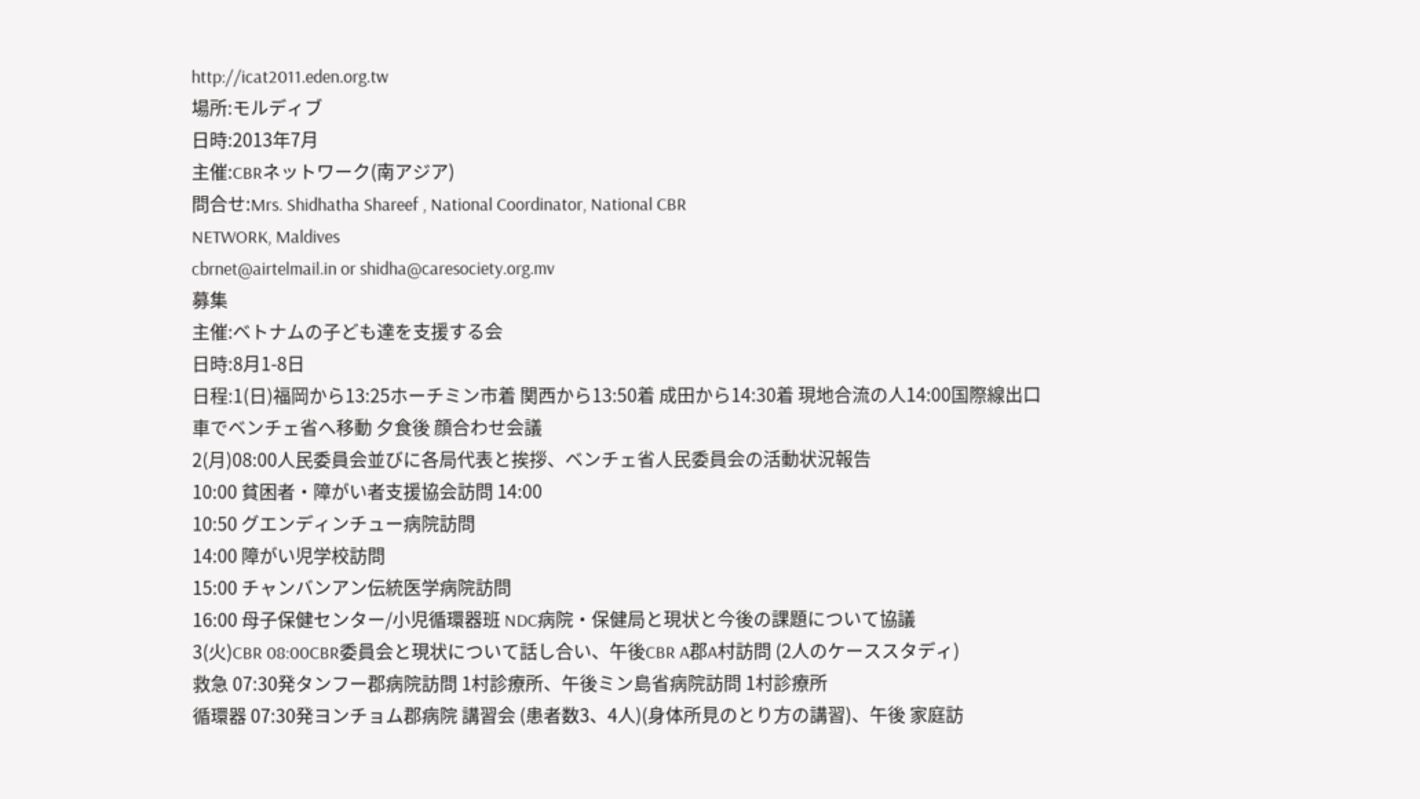http://icat2011.eden.org.tw
場所:モルディブ
日時:2013年7月
主催:CBRネットワーク(南アジア)
問合せ:Mrs. Shidhatha Shareef , National Coordinator, National CBR
NETWORK, Maldives
cbrnet@airtelmail.in or shidha@caresociety.org.mv
募集
主催:ベトナムの子ども達を支援する会
日時:8月1-8日
日程:1(日)福岡から13:25ホーチミン市着 関西から13:50着 成田から14:30着 現地合流の人14:00国際線出口
車でベンチェ省へ移動 夕食後 顔合わせ会議
2(月)08:00人民委員会並びに各局代表と挨拶、ベンチェ省人民委員会の活動状況報告
10:00 貧困者・障がい者支援協会訪問 14:00
10:50 グエンディンチュー病院訪問
14:00 障がい児学校訪問
15:00 チャンバンアン伝統医学病院訪問
16:00 母子保健センター/小児循環器班 NDC病院・保健局と現状と今後の課題について協議
3(火)CBR 08:00CBR委員会と現状について話し合い、午後CBR A郡A村訪問 (2人のケーススタディ)
救急 07:30発タンフー郡病院訪問 1村診療所、午後ミン島省病院訪問 1村診療所
循環器 07:30発ヨンチョム郡病院 講習会 (患者数3、4人)(身体所見のとり方の講習)、午後 家庭訪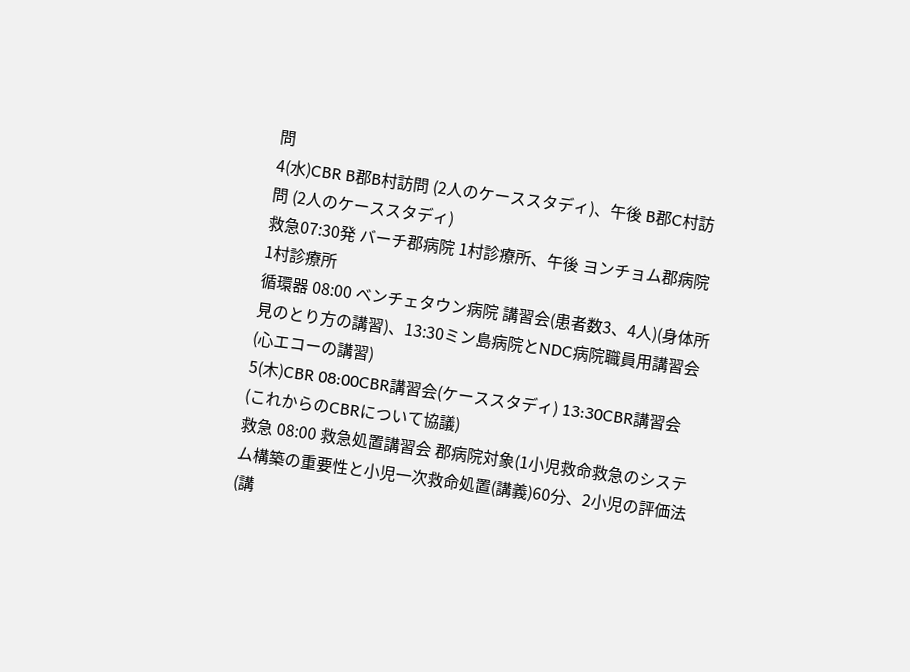問
4(水)CBR B郡B村訪問 (2人のケーススタディ)、午後 B郡C村訪問 (2人のケーススタディ)
救急07:30発 バーチ郡病院 1村診療所、午後 ヨンチョム郡病院 1村診療所
循環器 08:00 ベンチェタウン病院 講習会(患者数3、4人)(身体所見のとり方の講習)、13:30ミン島病院とNDC病院職員用講習会(心エコーの講習)
5(木)CBR 08:00CBR講習会(ケーススタディ) 13:30CBR講習会(これからのCBRについて協議)
救急 08:00 救急処置講習会 郡病院対象(1小児救命救急のシステム構築の重要性と小児一次救命処置(講義)60分、2小児の評価法(講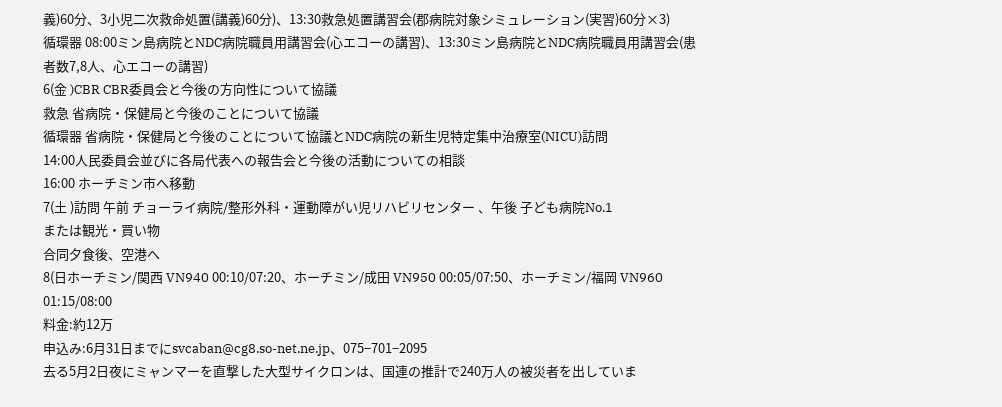義)60分、3小児二次救命処置(講義)60分)、13:30救急処置講習会(郡病院対象シミュレーション(実習)60分×3)
循環器 08:00ミン島病院とNDC病院職員用講習会(心エコーの講習)、13:30ミン島病院とNDC病院職員用講習会(患者数7,8人、心エコーの講習)
6(金 )CBR CBR委員会と今後の方向性について協議
救急 省病院・保健局と今後のことについて協議
循環器 省病院・保健局と今後のことについて協議とNDC病院の新生児特定集中治療室(NICU)訪問
14:00人民委員会並びに各局代表への報告会と今後の活動についての相談
16:00 ホーチミン市へ移動
7(土 )訪問 午前 チョーライ病院/整形外科・運動障がい児リハビリセンター 、午後 子ども病院No.1
または観光・買い物
合同夕食後、空港へ
8(日ホーチミン/関西 VN940 00:10/07:20、ホーチミン/成田 VN950 00:05/07:50、ホーチミン/福岡 VN960
01:15/08:00
料金:約12万
申込み:6月31日までにsvcaban@cg8.so-net.ne.jp、075−701−2095
去る5月2日夜にミャンマーを直撃した大型サイクロンは、国連の推計で240万人の被災者を出していま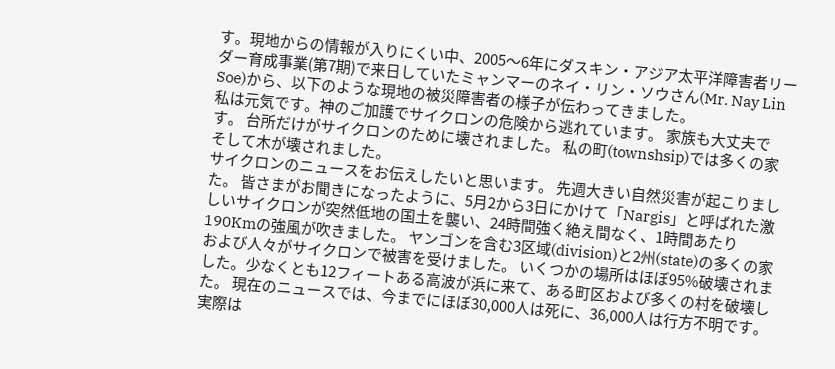す。現地からの情報が入りにくい中、2005〜6年にダスキン・アジア太平洋障害者リーダー育成事業(第7期)で来日していたミャンマーのネイ・リン・ソウさん(Mr. Nay Lin Soe)から、以下のような現地の被災障害者の様子が伝わってきました。
私は元気です。神のご加護でサイクロンの危険から逃れています。 家族も大丈夫です。 台所だけがサイクロンのために壊されました。 私の町(townshsip)では多くの家そして木が壊されました。
サイクロンのニュースをお伝えしたいと思います。 先週大きい自然災害が起こりました。 皆さまがお聞きになったように、5月2から3日にかけて「Nargis」と呼ばれた激しいサイクロンが突然低地の国土を襲い、24時間強く絶え間なく、1時間あたり190Kmの強風が吹きました。 ヤンゴンを含む3区域(division)と2州(state)の多くの家および人々がサイクロンで被害を受けました。 いくつかの場所はほぼ95%破壊されました。少なくとも12フィートある高波が浜に来て、ある町区および多くの村を破壊した。 現在のニュースでは、今までにほぼ30,000人は死に、36,000人は行方不明です。実際は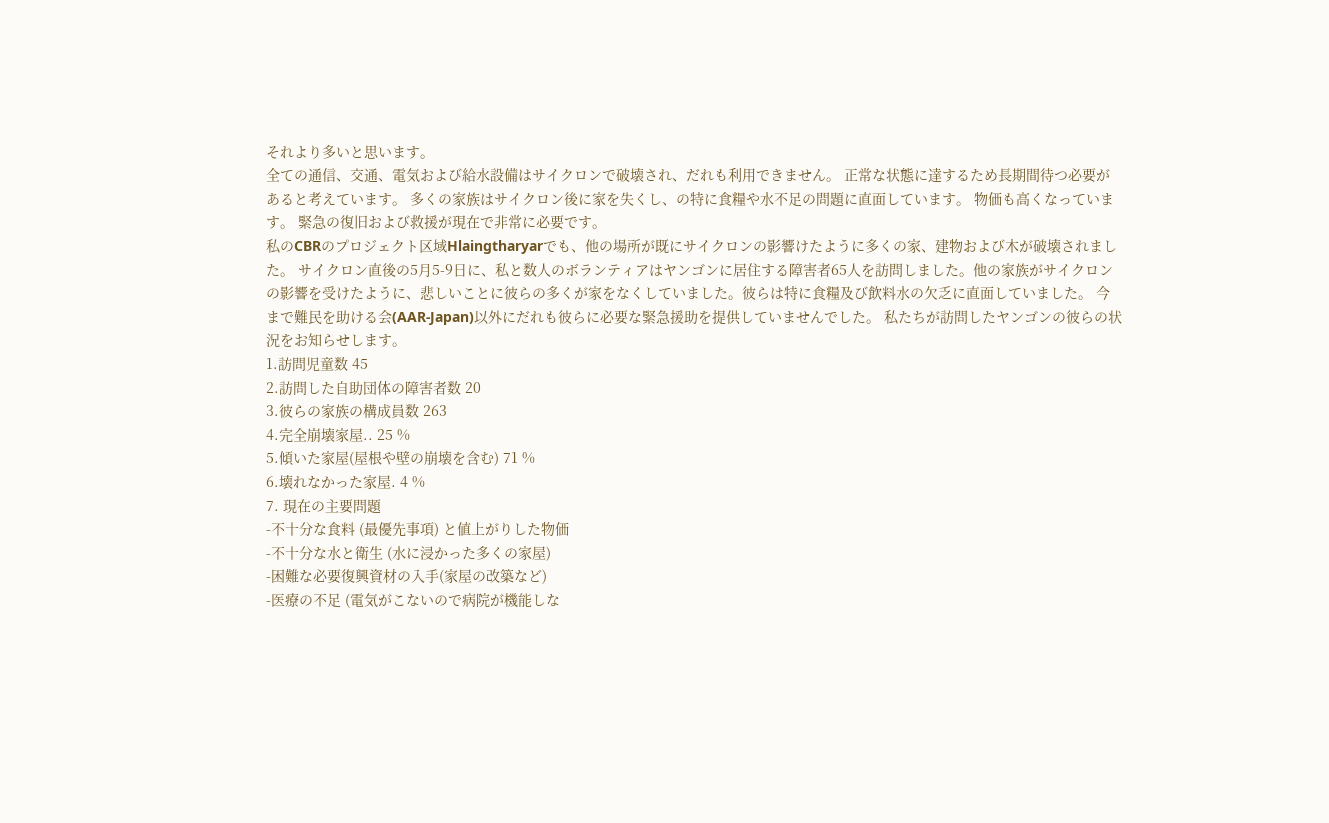それより多いと思います。
全ての通信、交通、電気および給水設備はサイクロンで破壊され、だれも利用できません。 正常な状態に達するため長期間待つ必要があると考えています。 多くの家族はサイクロン後に家を失くし、の特に食糧や水不足の問題に直面しています。 物価も高くなっています。 緊急の復旧および救援が現在で非常に必要です。
私のCBRのプロジェクト区域Hlaingtharyarでも、他の場所が既にサイクロンの影響けたように多くの家、建物および木が破壊されました。 サイクロン直後の5月5-9日に、私と数人のボランティアはヤンゴンに居住する障害者65人を訪問しました。他の家族がサイクロンの影響を受けたように、悲しいことに彼らの多くが家をなくしていました。彼らは特に食糧及び飲料水の欠乏に直面していました。 今まで難民を助ける会(AAR-Japan)以外にだれも彼らに必要な緊急援助を提供していませんでした。 私たちが訪問したヤンゴンの彼らの状況をお知らせします。
1.訪問児童数 45
2.訪問した自助団体の障害者数 20
3.彼らの家族の構成員数 263
4.完全崩壊家屋.. 25 %
5.傾いた家屋(屋根や壁の崩壊を含む) 71 %
6.壊れなかった家屋. 4 %
7. 現在の主要問題
-不十分な食料 (最優先事項) と値上がりした物価
-不十分な水と衛生 (水に浸かった多くの家屋)
-困難な必要復興資材の入手(家屋の改築など)
-医療の不足 (電気がこないので病院が機能しな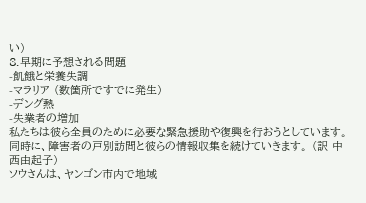い)
8.早期に予想される問題
-飢餓と栄養失調
-マラリア (数箇所ですでに発生)
-デング熱
-失業者の増加
私たちは彼ら全員のために必要な緊急援助や復興を行おうとしています。 同時に、障害者の戸別訪問と彼らの情報収集を続けていきます。 (訳 中西由起子)
ソウさんは、ヤンゴン市内で地域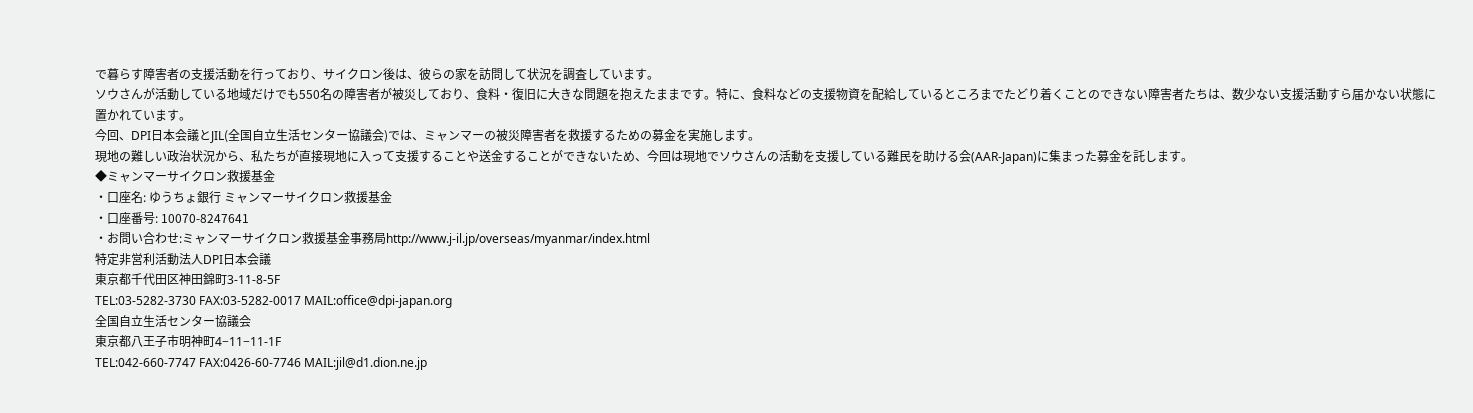で暮らす障害者の支援活動を行っており、サイクロン後は、彼らの家を訪問して状況を調査しています。
ソウさんが活動している地域だけでも550名の障害者が被災しており、食料・復旧に大きな問題を抱えたままです。特に、食料などの支援物資を配給しているところまでたどり着くことのできない障害者たちは、数少ない支援活動すら届かない状態に置かれています。
今回、DPI日本会議とJIL(全国自立生活センター協議会)では、ミャンマーの被災障害者を救援するための募金を実施します。
現地の難しい政治状況から、私たちが直接現地に入って支援することや送金することができないため、今回は現地でソウさんの活動を支援している難民を助ける会(AAR-Japan)に集まった募金を託します。
◆ミャンマーサイクロン救援基金
・口座名: ゆうちょ銀行 ミャンマーサイクロン救援基金
・口座番号: 10070-8247641
・お問い合わせ:ミャンマーサイクロン救援基金事務局http://www.j-il.jp/overseas/myanmar/index.html
特定非営利活動法人DPI日本会議
東京都千代田区神田錦町3-11-8-5F
TEL:03-5282-3730 FAX:03-5282-0017 MAIL:office@dpi-japan.org
全国自立生活センター協議会
東京都八王子市明神町4−11−11-1F
TEL:042-660-7747 FAX:0426-60-7746 MAIL:jil@d1.dion.ne.jp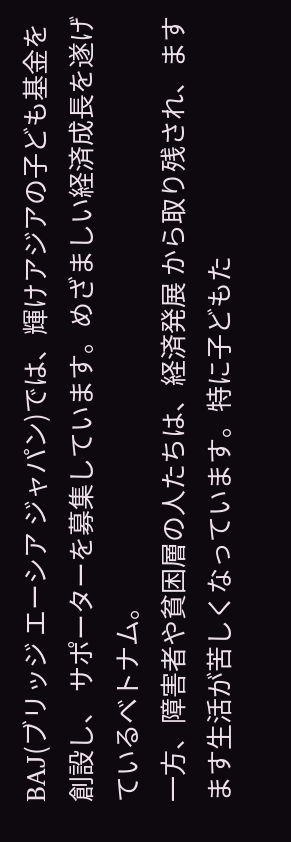BAJ(ブリッジ エーシア ジャパン)では、輝けアジアの子ども基金を創設し、 サポーターを募集しています。めざましい経済成長を遂げているベトナム。
一方、障害者や貧困層の人たちは、経済発展 から取り残され、ますます生活が苦しくなっています。特に子どもた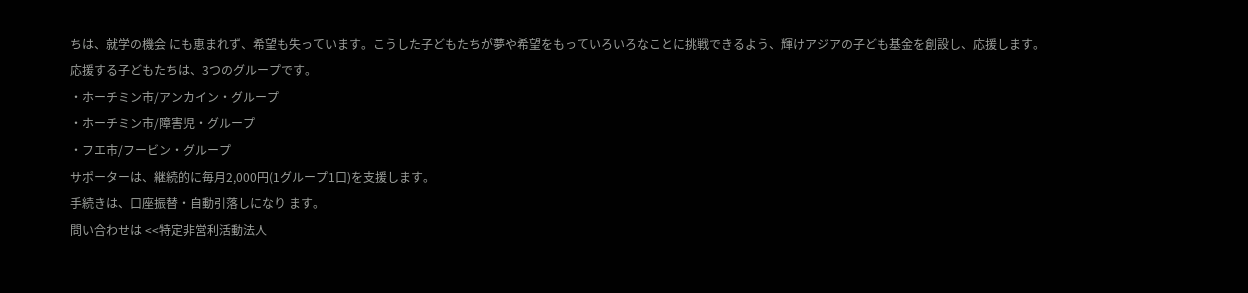ちは、就学の機会 にも恵まれず、希望も失っています。こうした子どもたちが夢や希望をもっていろいろなことに挑戦できるよう、輝けアジアの子ども基金を創設し、応援します。
応援する子どもたちは、3つのグループです。
・ホーチミン市/アンカイン・グループ
・ホーチミン市/障害児・グループ
・フエ市/フービン・グループ
サポーターは、継続的に毎月2,000円(1グループ1口)を支援します。
手続きは、口座振替・自動引落しになり ます。
問い合わせは <<特定非営利活動法人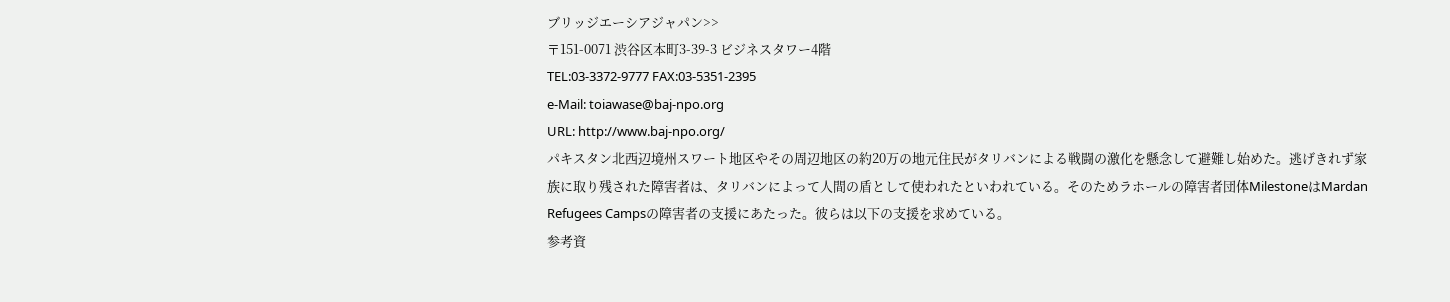ブリッジエーシアジャパン>>
〒151-0071 渋谷区本町3-39-3 ビジネスタワー4階
TEL:03-3372-9777 FAX:03-5351-2395
e-Mail: toiawase@baj-npo.org
URL: http://www.baj-npo.org/
パキスタン北西辺境州スワート地区やその周辺地区の約20万の地元住民がタリバンによる戦闘の激化を懸念して避難し始めた。逃げきれず家族に取り残された障害者は、タリバンによって人間の盾として使われたといわれている。そのためラホールの障害者団体MilestoneはMardan
Refugees Campsの障害者の支援にあたった。彼らは以下の支援を求めている。
参考資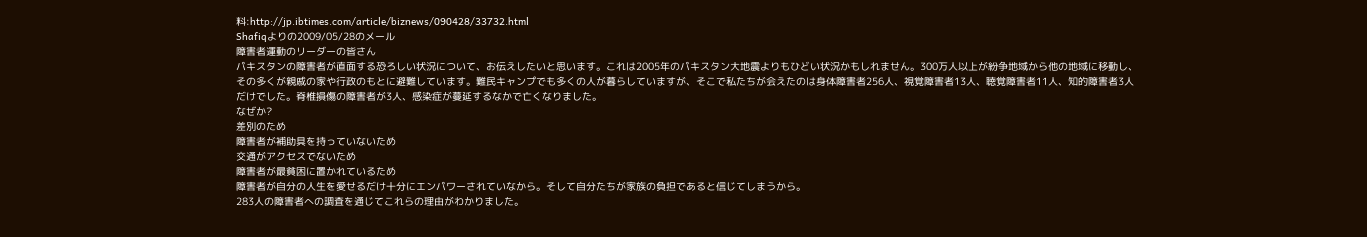料:http://jp.ibtimes.com/article/biznews/090428/33732.html
Shafiqよりの2009/05/28のメール
障害者運動のリーダーの皆さん
パキスタンの障害者が直面する恐ろしい状況について、お伝えしたいと思います。これは2005年のパキスタン大地震よりもひどい状況かもしれません。300万人以上が紛争地域から他の地域に移動し、その多くが親戚の家や行政のもとに避難しています。難民キャンプでも多くの人が暮らしていますが、そこで私たちが会えたのは身体障害者256人、視覚障害者13人、聴覚障害者11人、知的障害者3人だけでした。脊椎損傷の障害者が3人、感染症が蔓延するなかで亡くなりました。
なぜか?
差別のため
障害者が補助具を持っていないため
交通がアクセスでないため
障害者が最貧困に置かれているため
障害者が自分の人生を愛せるだけ十分にエンパワーされていなから。そして自分たちが家族の負担であると信じてしまうから。
283人の障害者への調査を通じてこれらの理由がわかりました。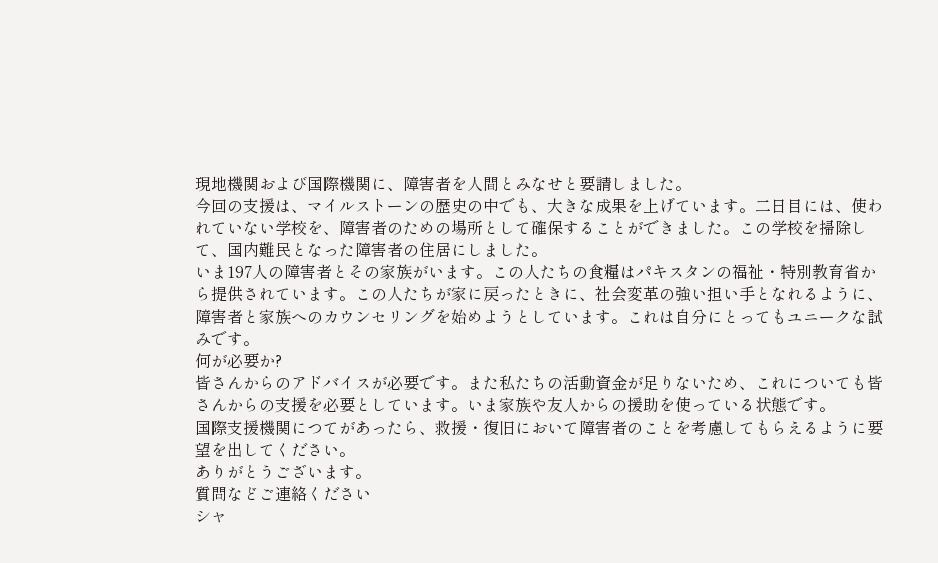現地機関および国際機関に、障害者を人間とみなせと要請しました。
今回の支援は、マイルストーンの歴史の中でも、大きな成果を上げています。二日目には、使われていない学校を、障害者のための場所として確保することができました。この学校を掃除して、国内難民となった障害者の住居にしました。
いま197人の障害者とその家族がいます。この人たちの食糧はパキスタンの福祉・特別教育省から提供されています。この人たちが家に戻ったときに、社会変革の強い担い手となれるように、障害者と家族へのカウンセリングを始めようとしています。これは自分にとってもユニークな試みです。
何が必要か?
皆さんからのアドバイスが必要です。また私たちの活動資金が足りないため、これについても皆さんからの支援を必要としています。いま家族や友人からの援助を使っている状態です。
国際支援機関につてがあったら、救援・復旧において障害者のことを考慮してもらえるように要望を出してください。
ありがとうございます。
質問などご連絡ください
シャ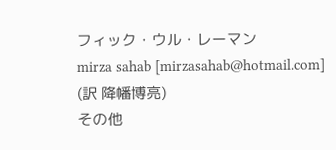フィック・ウル・レーマン
mirza sahab [mirzasahab@hotmail.com]
(訳 降幡博亮)
その他